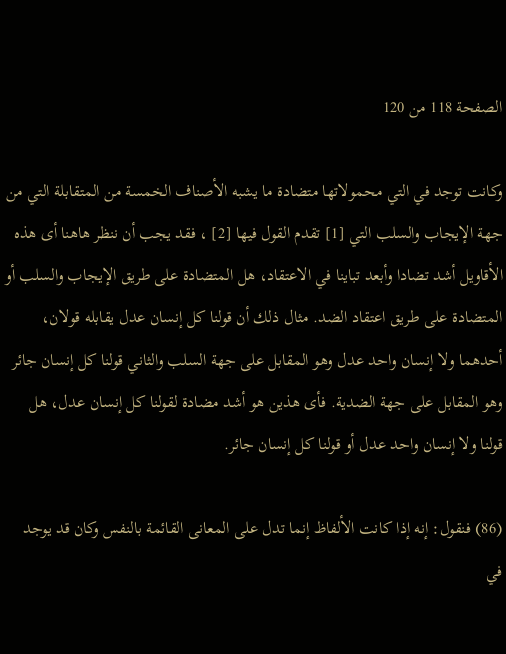الصفحة 118 من 120

وكانت توجد في التي محمولاتها متضادة ما يشبه الأصناف الخمسة من المتقابلة التي من جهة الإيجاب والسلب التي [1] تقدم القول فيها [2] ، فقد يجب أن ننظر هاهنا أى هذه الأقاويل أشد تضادا وأبعد تباينا في الاعتقاد، هل المتضادة على طريق الإيجاب والسلب أو المتضادة على طريق اعتقاد الضد. مثال ذلك أن قولنا كل إنسان عدل يقابله قولان، أحدهما ولا إنسان واحد عدل وهو المقابل على جهة السلب والثاني قولنا كل إنسان جائر وهو المقابل على جهة الضدية. فأى هذين هو أشد مضادة لقولنا كل إنسان عدل، هل قولنا ولا إنسان واحد عدل أو قولنا كل إنسان جائر.

(86) فنقول: إنه إذا كانت الألفاظ إنما تدل على المعانى القائمة بالنفس وكان قد يوجد في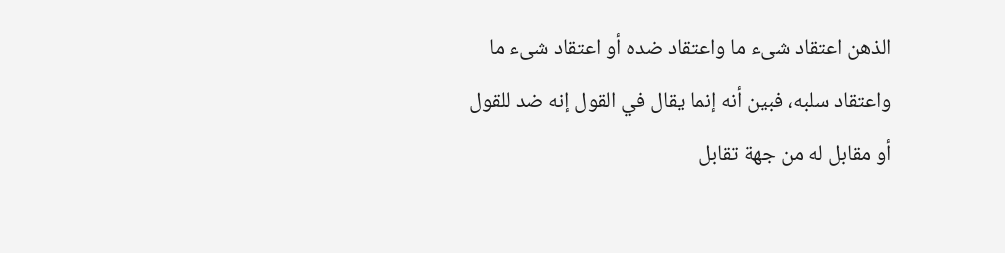الذهن اعتقاد شىء ما واعتقاد ضده أو اعتقاد شىء ما واعتقاد سلبه، فبين أنه إنما يقال في القول إنه ضد للقول أو مقابل له من جهة تقابل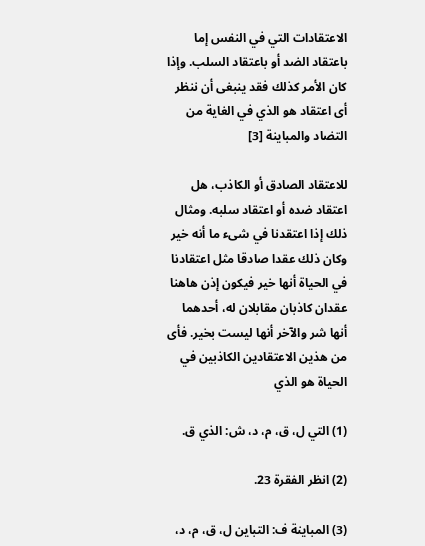الاعتقادات التي في النفس إما باعتقاد الضد أو باعتقاد السلب. وإذا كان الأمر كذلك فقد ينبغى أن ننظر أى اعتقاد هو الذي في الغاية من التضاد والمباينة [3]

للاعتقاد الصادق أو الكاذب، هل اعتقاد ضده أو اعتقاد سلبه. ومثال ذلك إذا اعتقدنا في شىء ما أنه خير وكان ذلك عقدا صادقا مثل اعتقادنا في الحياة أنها خير فيكون إذن هاهنا عقدان كاذبان مقابلان له، أحدهما أنها شر والآخر أنها ليست بخير. فأى من هذين الاعتقادين الكاذبين في الحياة هو الذي

(1) التي ل، ق، م، د، ش: الذي ق.

(2) انظر الفقرة 23.

(3) المباينة ف: التباين ل، ق، م، د،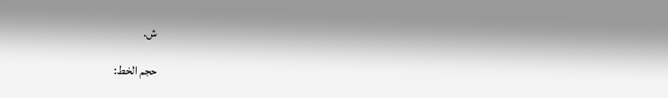ش.

حجم الخط: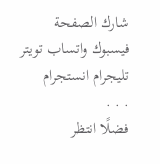شارك الصفحة
فيسبوك واتساب تويتر تليجرام انستجرام
. . .
فضلًا انتظر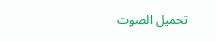تحميل الصوت